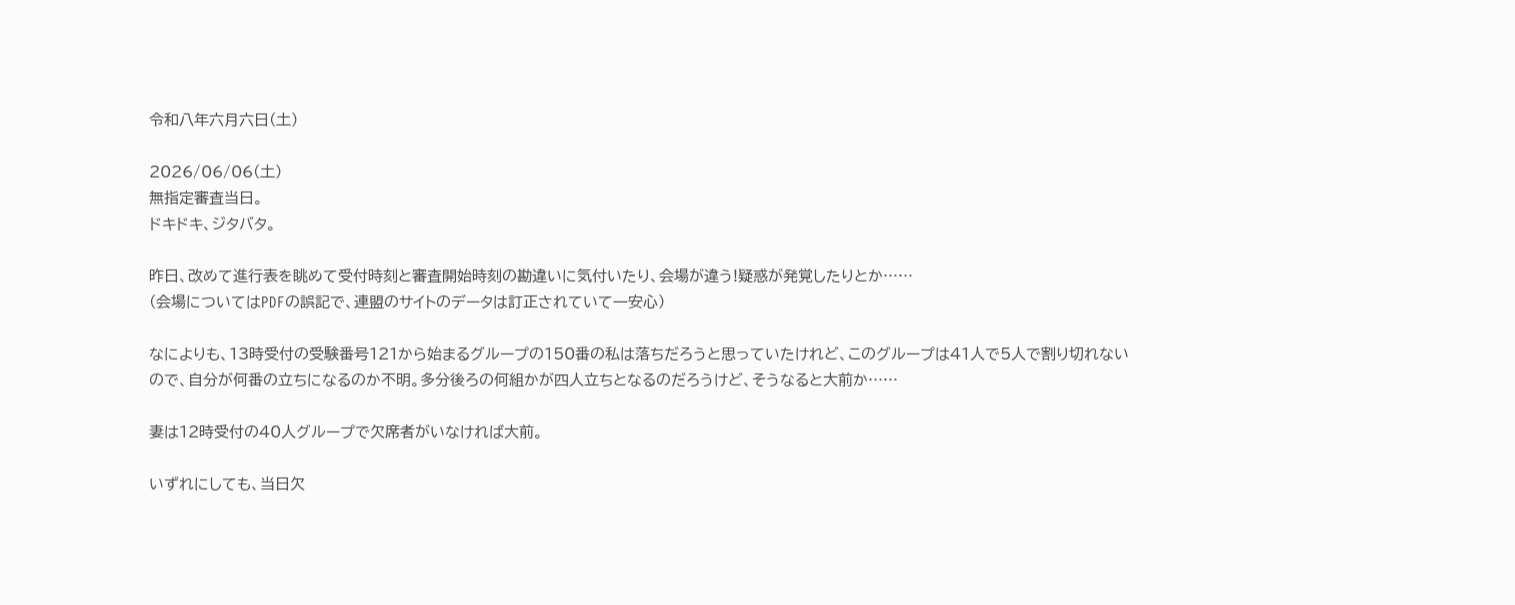令和八年六月六日(土)

2026/06/06(土)
無指定審査当日。
ドキドキ、ジタバタ。

昨日、改めて進行表を眺めて受付時刻と審査開始時刻の勘違いに気付いたり、会場が違う!疑惑が発覚したりとか……
(会場についてはPDFの誤記で、連盟のサイトのデータは訂正されていて一安心)

なによりも、13時受付の受験番号121から始まるグループの150番の私は落ちだろうと思っていたけれど、このグループは41人で5人で割り切れないので、自分が何番の立ちになるのか不明。多分後ろの何組かが四人立ちとなるのだろうけど、そうなると大前か……

妻は12時受付の40人グループで欠席者がいなければ大前。

いずれにしても、当日欠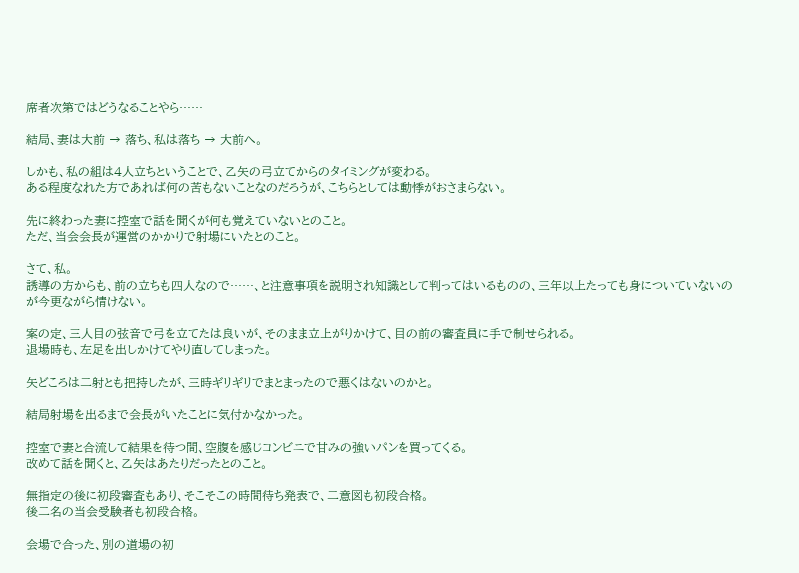席者次第ではどうなることやら……

結局、妻は大前 → 落ち、私は落ち → 大前へ。

しかも、私の組は4人立ちということで、乙矢の弓立てからのタイミングが変わる。
ある程度なれた方であれば何の苦もないことなのだろうが、こちらとしては動悸がおさまらない。

先に終わった妻に控室で話を聞くが何も覚えていないとのこと。
ただ、当会会長が運営のかかりで射場にいたとのこと。

さて、私。
誘導の方からも、前の立ちも四人なので……、と注意事項を説明され知識として判ってはいるものの、三年以上たっても身についていないのが今更ながら情けない。

案の定、三人目の弦音で弓を立てたは良いが、そのまま立上がりかけて、目の前の審査員に手で制せられる。
退場時も、左足を出しかけてやり直してしまった。

矢どころは二射とも把持したが、三時ギリギリでまとまったので悪くはないのかと。

結局射場を出るまで会長がいたことに気付かなかった。

控室で妻と合流して結果を待つ間、空腹を感じコンビニで甘みの強いパンを買ってくる。
改めて話を聞くと、乙矢はあたりだったとのこと。

無指定の後に初段審査もあり、そこそこの時間待ち発表で、二意図も初段合格。
後二名の当会受験者も初段合格。

会場で合った、別の道場の初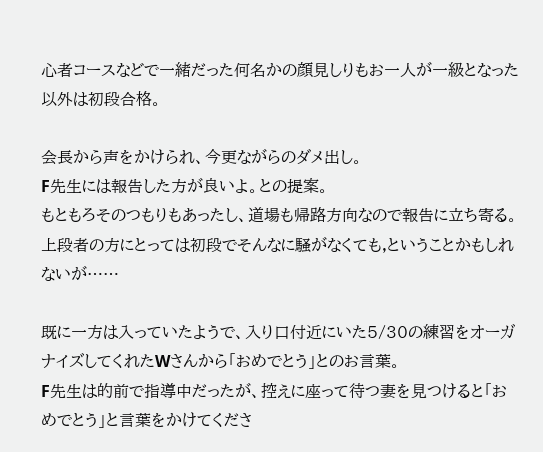心者コースなどで一緒だった何名かの顔見しりもお一人が一級となった以外は初段合格。

会長から声をかけられ、今更ながらのダメ出し。
F先生には報告した方が良いよ。との提案。
もともろそのつもりもあったし、道場も帰路方向なので報告に立ち寄る。
上段者の方にとっては初段でそんなに騒がなくても,ということかもしれないが……

既に一方は入っていたようで、入り口付近にいた5/30の練習をオーガナイズしてくれたWさんから「おめでとう」とのお言葉。
F先生は的前で指導中だったが、控えに座って待つ妻を見つけると「おめでとう」と言葉をかけてくださ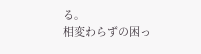る。
相変わらずの困っ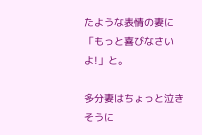たような表情の妻に「もっと喜びなさいよ!」と。

多分妻はちょっと泣きそうに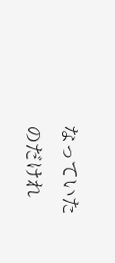なっていたのだけれ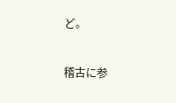ど。

稽古に参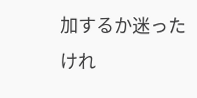加するか迷ったけれ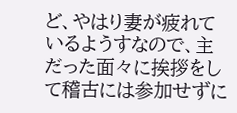ど、やはり妻が疲れているようすなので、主だった面々に挨拶をして稽古には参加せずに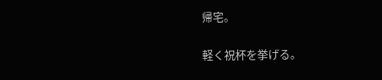帰宅。

軽く祝杯を挙げる。